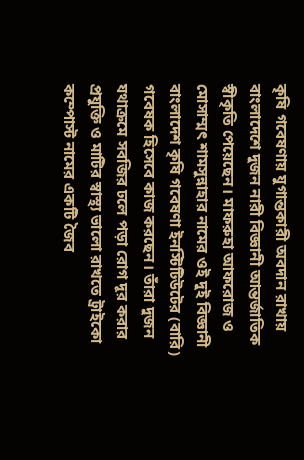কৃষি গবেষণায় যুগান্তকারী অবদান রাখায় বাংলাদেশে দুজন নারী বিজ্ঞানী আন্তর্জাতিক স্বীকৃতি পেয়েছেন। মাফরুহা আফরোজ ও মোসাম্মৎ শামসুন্নাহার নামের ওই দুই বিজ্ঞানী বাংলাদেশ কৃষি গবেষণা ইনস্টিটিউটের (বারি) গবেষক হিসেবে কাজ করছেন। তাঁরা দুজন যথাক্রমে সবজির ঢলে পড়া রোগ দূর করার প্রযুক্তি ও মাটির স্বাস্থ্য ভালো রাখতে ট্রাইকো কম্পোস্ট নামের একটি জৈব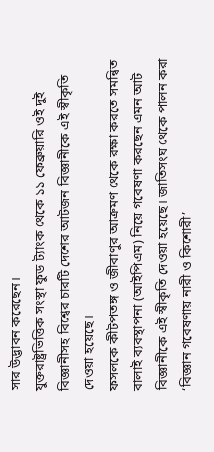সার উদ্ভাবন করেছেন।
যুক্তরাষ্ট্রভিত্তিক সংস্থা ফুড ট্যাংক থেকে ১১ ফেব্রুয়ারি ওই দুই বিজ্ঞানীসহ বিশ্বের চারটি দেশের আটজন বিজ্ঞানীকে এই স্বীকৃতি দেওয়া হয়েছে।
ফসলকে কীটপতঙ্গ ও জীবাণুর আক্রমণ থেকে রক্ষা করতে সমন্বিত বালাই ব্যবস্থাপনা (আইপিএম) নিয়ে গবেষণা করছেন এমন আট বিজ্ঞানীকে এই স্বীকৃতি দেওয়া হয়েছে। জাতিসংঘ থেকে পালন করা ‘বিজ্ঞান গবেষণায় নারী ও কিশোরী’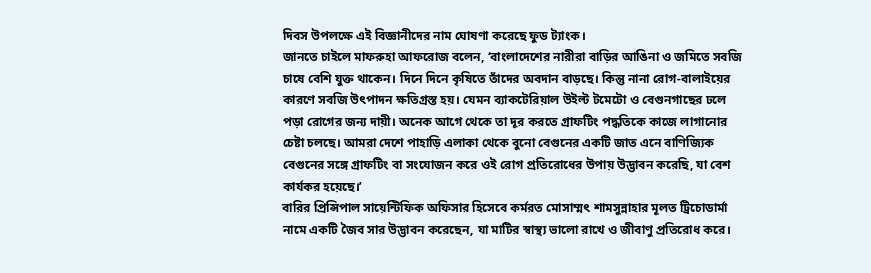দিবস উপলক্ষে এই বিজ্ঞানীদের নাম ঘোষণা করেছে ফুড ট্যাংক।
জানতে চাইলে মাফরুহা আফরোজ বলেন, ‘বাংলাদেশের নারীরা বাড়ির আঙিনা ও জমিতে সবজি চাষে বেশি যুক্ত থাকেন। দিনে দিনে কৃষিতে তাঁদের অবদান বাড়ছে। কিন্তু নানা রোগ-বালাইয়ের কারণে সবজি উৎপাদন ক্ষতিগ্রস্ত হয়। যেমন ব্যাকটেরিয়াল উইল্ট টমেটো ও বেগুনগাছের ঢলে পড়া রোগের জন্য দায়ী। অনেক আগে থেকে তা দূর করতে গ্রাফটিং পদ্ধতিকে কাজে লাগানোর চেষ্টা চলছে। আমরা দেশে পাহাড়ি এলাকা থেকে বুনো বেগুনের একটি জাত এনে বাণিজ্যিক বেগুনের সঙ্গে গ্রাফটিং বা সংযোজন করে ওই রোগ প্রতিরোধের উপায় উদ্ভাবন করেছি, যা বেশ কার্যকর হয়েছে।’
বারির প্রিন্সিপাল সায়েন্টিফিক অফিসার হিসেবে কর্মরত মোসাম্মৎ শামসুন্নাহার মূলত ট্রিচোডার্মা নামে একটি জৈব সার উদ্ভাবন করেছেন, যা মাটির স্বাস্থ্য ভালো রাখে ও জীবাণু প্রতিরোধ করে।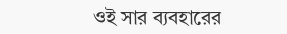ওই সার ব্যবহারের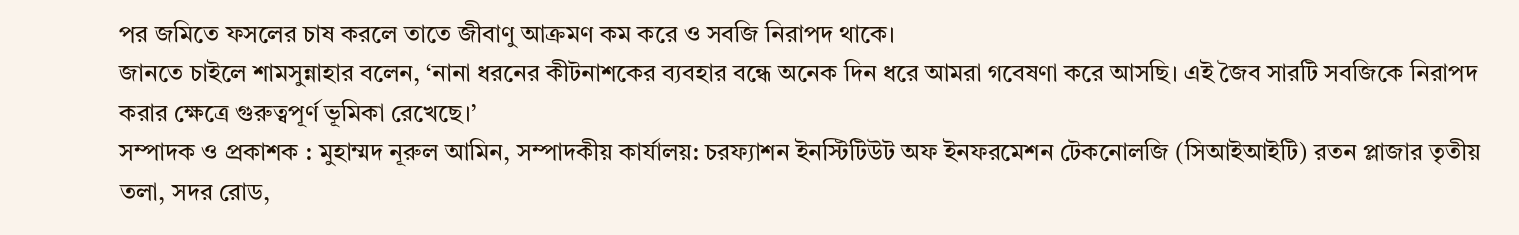পর জমিতে ফসলের চাষ করলে তাতে জীবাণু আক্রমণ কম করে ও সবজি নিরাপদ থাকে।
জানতে চাইলে শামসুন্নাহার বলেন, ‘নানা ধরনের কীটনাশকের ব্যবহার বন্ধে অনেক দিন ধরে আমরা গবেষণা করে আসছি। এই জৈব সারটি সবজিকে নিরাপদ করার ক্ষেত্রে গুরুত্বপূর্ণ ভূমিকা রেখেছে।’
সম্পাদক ও প্রকাশক : মুহাম্মদ নূরুল আমিন, সম্পাদকীয় কার্যালয়: চরফ্যাশন ইনস্টিটিউট অফ ইনফরমেশন টেকনোলজি (সিআইআইটি) রতন প্লাজার তৃতীয় তলা, সদর রোড,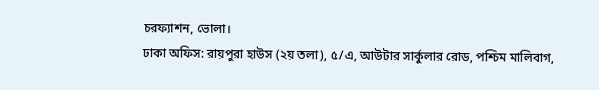চরফ্যাশন, ভোলা।
ঢাকা অফিস: রায়পুরা হাউস (২য় তলা), ৫/এ, আউটার সার্কুলার রোড, পশ্চিম মালিবাগ,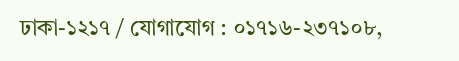ঢাকা-১২১৭ / যোগাযোগ : ০১৭১৬-২৩৭১০৮,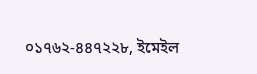০১৭৬২-৪৪৭২২৮, ইমেইল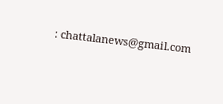: chattalanews@gmail.com